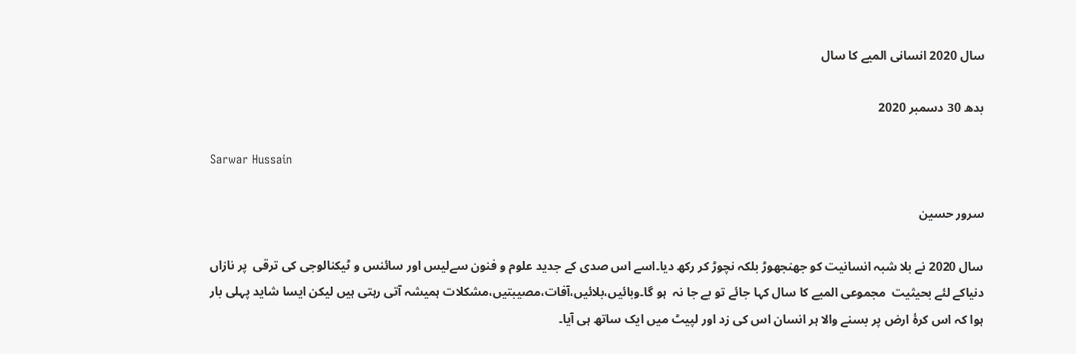سال 2020 انسانی المیے کا سال

بدھ 30 دسمبر 2020

Sarwar Hussain

سرور حسین

سال 2020 نے بلا شبہ انسانیت کو جھنجھوڑ بلکہ نچوڑ کر رکھ دیا۔اسے اس صدی کے جدید علوم و فنون سےلیس اور سائنس و ٹیکنالوجی کی ترقی  پر نازاں دنیاکے لئے بحیثیت  مجموعی المیے کا سال کہا جائے تو بے جا نہ  ہو گا۔وبائیں،بلائیں،آفات،مصیبتیں،مشکلات ہمیشہ آتی رہتی ہیں لیکن ایسا شاید پہلی بار ہوا کہ اس کرۂ ارض پر بسنے والا ہر انسان اس کی زد اور لپیٹ میں ایک ساتھ ہی آیا۔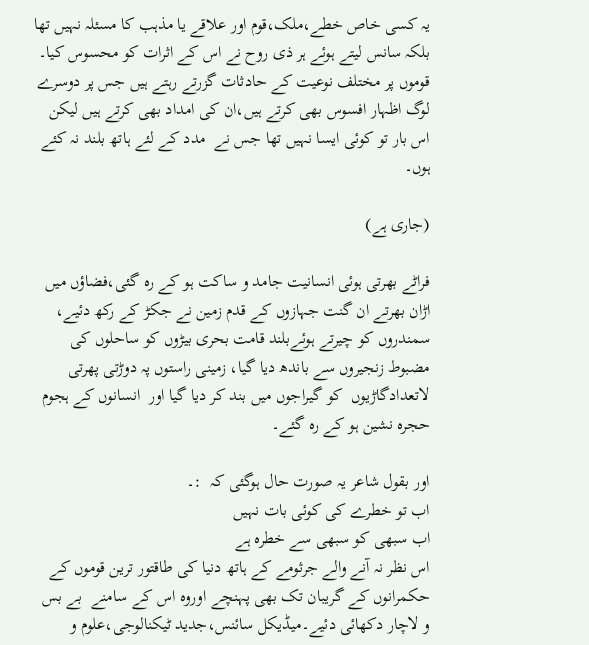یہ کسی خاص خطے،ملک،قوم اور علاقے یا مذہب کا مسئلہ نہیں تھا بلکہ سانس لیتے ہوئے ہر ذی روح نے اس کے اثرات کو محسوس کیا۔ قوموں پر مختلف نوعیت کے حادثات گزرتے رہتے ہیں جس پر دوسرے لوگ اظہار افسوس بھی کرتے ہیں،ان کی امداد بھی کرتے ہیں لیکن اس بار تو کوئی ایسا نہیں تھا جس نے  مدد کے لئے ہاتھ بلند نہ کئے ہوں۔

(جاری ہے)

فراٹے بھرتی ہوئی انسانیت جامد و ساکت ہو کے رہ گئی،فضاؤں میں اڑان بھرتے ان گنت جہازوں کے قدم زمین نے جکڑ کے رکھ دئیے، سمندروں کو چیرتے ہوئےبلند قامت بحری بیڑوں کو ساحلوں کی مضبوط زنجیروں سے باندھ دیا گیا، زمینی راستوں پہ دوڑتی پھرتی  لاتعدادگاڑیوں  کو گیراجوں میں بند کر دیا گیا اور  انسانوں کے ہجوم حجرہ نشین ہو کے رہ گئے۔

اور بقول شاعر یہ صورت حال ہوگئی کہ  :۔
اب تو خطرے کی کوئی بات نہیں
اب سبھی کو سبھی سے خطرہ ہے
اس نظر نہ آنے والے جرثومے کے ہاتھ دنیا کی طاقتور ترین قوموں کے حکمرانوں کے گریبان تک بھی پہنچے اوروہ اس کے سامنے  بے بس  و لاچار دکھائی دئیے۔میڈیکل سائنس،جدید ٹیکنالوجی،علوم و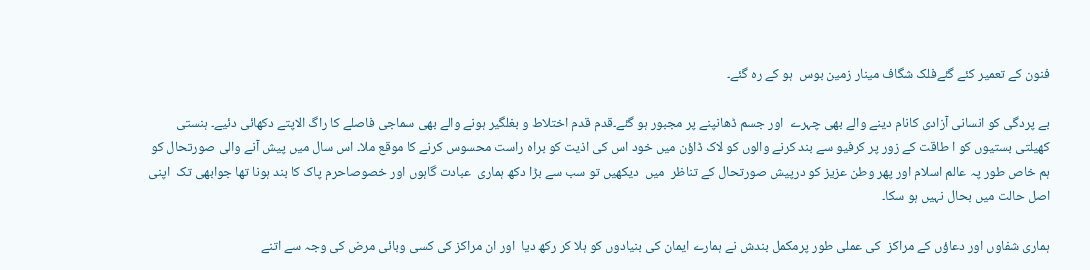فنون کے تعمیر کئے گئےفلک شگاف مینار زمین بوس  ہو کے رہ گئے۔

بے پردگی کو انسانی آزادی کانام دینے والے بھی چہرے  اور جسم ڈھانپنے پر مجبور ہو گئے۔قدم قدم اختلاط و بغلگیر ہونے والے بھی سماجی فاصلے کا راگ الاپتے دکھائی دئیے۔ ہنستی کھیلتی بستیوں کو ا طاقت کے زور پر کرفیو سے بند کرنے والوں کو لاک ڈاؤن میں خود اس کی اذیت کو براہ راست محسوس کرنے کا موقع ملا۔ اس سال میں پیش آنے والی صورتحال کو ہم خاص طور پہ عالم اسلام اور پھر وطن عزیز کو درپیش صورتحال کے تناظر  میں  دیکھیں تو سب سے بڑا دکھ ہماری  عبادت گاہوں اور خصوصاحرم پاک کا بند ہونا تھا جوابھی تک  اپنی اصل حالت میں بحال نہیں ہو سکا۔

ہماری شفاوں اور دعاؤں کے مراکز  کی عملی طور پرمکمل بندش نے ہمارے ایمان کی بنیادوں کو ہلا کر رکھ دیا  اور ان مراکز کی کسی وبائی مرض کی وجہ سے اتنے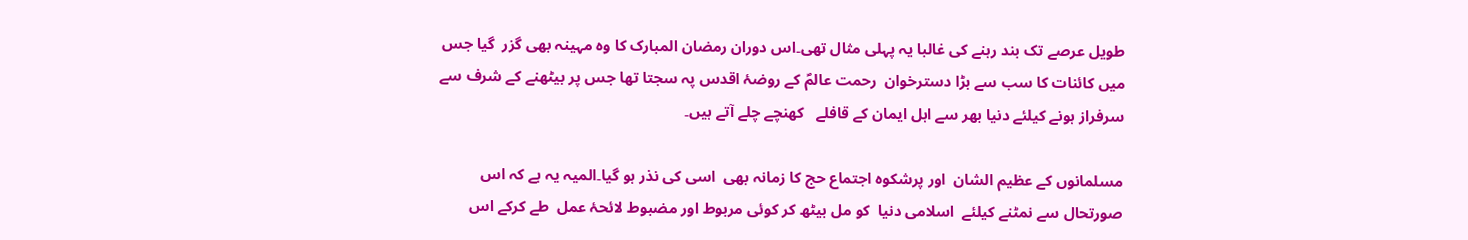طویل عرصے تک بند رہنے کی غالبا یہ پہلی مثال تھی۔اس دوران رمضان المبارک کا وہ مہینہ بھی گزر  گیا جس میں کائنات کا سب سے بڑا دسترخوان  رحمت عالمؐ کے روضۂ اقدس پہ سجتا تھا جس پر بیٹھنے کے شرف سے سرفراز ہونے کیلئے دنیا بھر سے اہل ایمان کے قافلے   کھنچے چلے آتے ہیں۔

مسلمانوں کے عظیم الشان  اور پرشکوہ اجتماع حج کا زمانہ بھی  اسی کی نذر ہو گیا۔المیہ یہ ہے کہ اس صورتحال سے نمٹنے کیلئے  اسلامی دنیا  کو مل بیٹھ کر کوئی مربوط اور مضبوط لائحۂ عمل  طے کرکے اس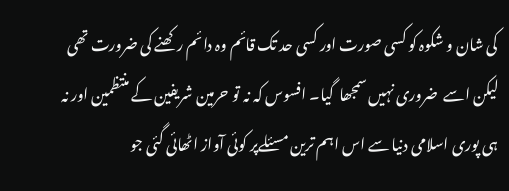کی شان و شکوہ کو کسی صورت اور کسی حد تک قائم وہ دائم رکھنے کی ضرورت تھی لیکن اسے  ضروری نہیں سمجھا  گیا۔ افسوس کہ نہ تو حرمین شریفین کے منتظمین اور نہ ہی پوری اسلامی دنیا سے اس اہم ترین مسئلےپر کوئی آواز اٹھائی گئی جو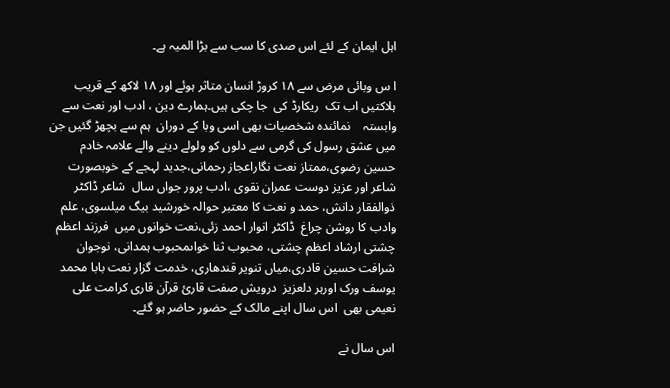اہل ایمان کے لئے اس صدی کا سب سے بڑا المیہ ہے۔

ا س وبائی مرض سے ۱۸ کروڑ انسان متاثر ہوئے اور ۱۸ لاکھ کے قریب  ہلاکتیں اب تک  ریکارڈ کی  جا چکی ہیں۔ہمارے دین ، ادب اور نعت سے وابستہ    نمائندہ شخصیات بھی اسی وبا کے دوران  ہم سے بچھڑ گئیں جن میں عشق رسول کی گرمی سے دلوں کو ولولے دینے والے علامہ خادم حسین رضوی،ممتاز نعت نگاراعجاز رحمانی،جدید لہجے کے خوبصورت شاعر اور عزیز دوست عمران نقوی ،ادب پرور جواں سال  شاعر ڈاکٹر ذوالفقار دانش، حمد و نعت کا معتبر حوالہ خورشید بیگ میلسوی، علم وادب کا روشن چراغ  ڈاکٹر انوار احمد زئی،نعت خوانوں میں  فرزند اعظم چشتی ارشاد اعظم چشتی، محبوب ثنا خواںمحبوب ہمدانی، نوجوان شرافت حسین قادری،میاں تنویر قندھاری، خدمت گزار نعت بابا محمد یوسف ورک اورہر دلعزیز  درویش صفت قاریٔ قرآن قاری کرامت علی نعیمی بھی  اس سال اپنے مالک کے حضور حاضر ہو گئے۔

اس سال نے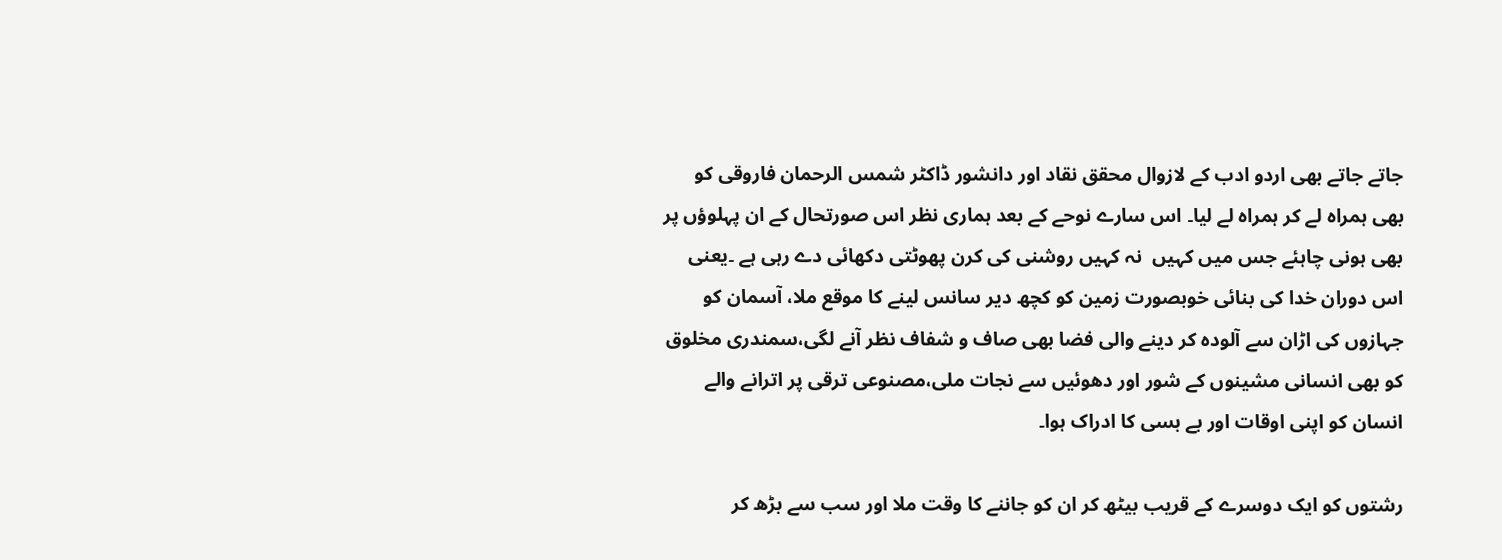جاتے جاتے بھی اردو ادب کے لازوال محقق نقاد اور دانشور ڈاکٹر شمس الرحمان فاروقی کو بھی ہمراہ لے کر ہمراہ لے لیا۔ اس سارے نوحے کے بعد ہماری نظر اس صورتحال کے ان پہلوؤں پر بھی ہونی چاہئے جس میں کہیں  نہ کہیں روشنی کی کرن پھوٹتی دکھائی دے رہی ہے ۔یعنی اس دوران خدا کی بنائی خوبصورت زمین کو کچھ دیر سانس لینے کا موقع ملا، آسمان کو جہازوں کی اڑان سے آلودہ کر دینے والی فضا بھی صاف و شفاف نظر آنے لگی،سمندری مخلوق کو بھی انسانی مشینوں کے شور اور دھوئیں سے نجات ملی،مصنوعی ترقی پر اترانے والے انسان کو اپنی اوقات اور بے بسی کا ادراک ہوا۔

رشتوں کو ایک دوسرے کے قریب بیٹھ کر ان کو جاننے کا وقت ملا اور سب سے بڑھ کر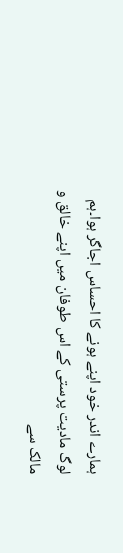ہمارے اندر خود اپنے ہونے کا احساس اجاگر ہوا۔ہم لوگ مادیت پرستی کے اس طوفان میں اپنے خالق و مالک سے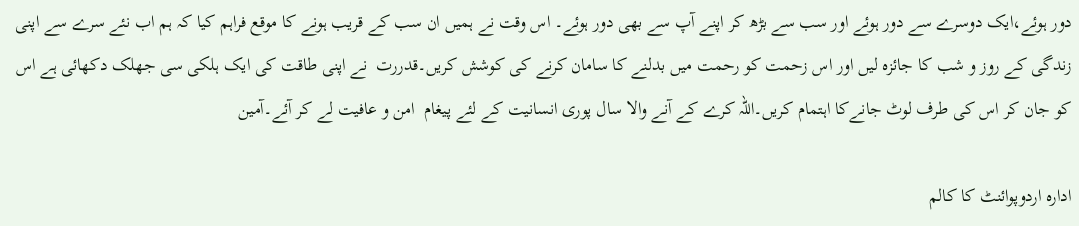دور ہوئے،ایک دوسرے سے دور ہوئے اور سب سے بڑھ کر اپنے آپ سے بھی دور ہوئے۔ اس وقت نے ہمیں ان سب کے قریب ہونے کا موقع فراہم کیا کہ ہم اب نئے سرے سے اپنی زندگی کے روز و شب کا جائزہ لیں اور اس زحمت کو رحمت میں بدلنے کا سامان کرنے کی کوشش کریں۔قدررت  نے اپنی طاقت کی ایک ہلکی سی جھلک دکھائی ہے اس کو جان کر اس کی طرف لوٹ جانےکا اہتمام کریں۔اللہ کرے کے آنے والا سال پوری انسانیت کے لئے پیغام  امن و عافیت لے کر آئے۔آمین

ادارہ اردوپوائنٹ کا کالم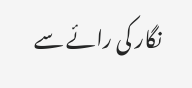نگار کی رائے سے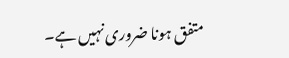متفق ہونا ضروری نہیں ہے۔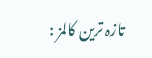تازہ ترین کالمز :